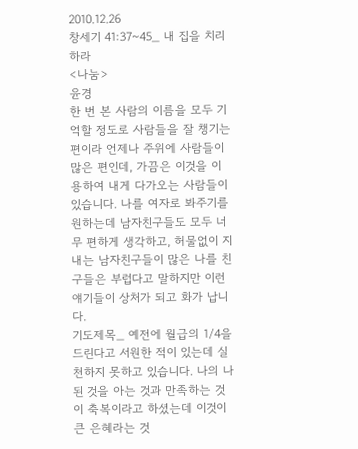2010.12.26
창세기 41:37~45_ 내 집을 치리하라
<나눔>
윤경
한 번 본 사람의 이름을 모두 기억할 정도로 사람들을 잘 챙기는 편이라 언제나 주위에 사람들이 많은 편인데, 가끔은 이것을 이용하여 내게 다가오는 사람들이 있습니다. 나를 여자로 봐주기를 원하는데 남자친구들도 모두 너무 편하게 생각하고, 허물없이 지내는 남자친구들이 많은 나를 친구들은 부럽다고 말하지만 이런 얘기들이 상처가 되고 화가 납니다.
기도제목_ 예전에 월급의 1/4을 드린다고 서원한 적이 있는데 실천하지 못하고 있습니다. 나의 나 된 것을 아는 것과 만족하는 것이 축복이라고 하셨는데 이것이 큰 은혜라는 것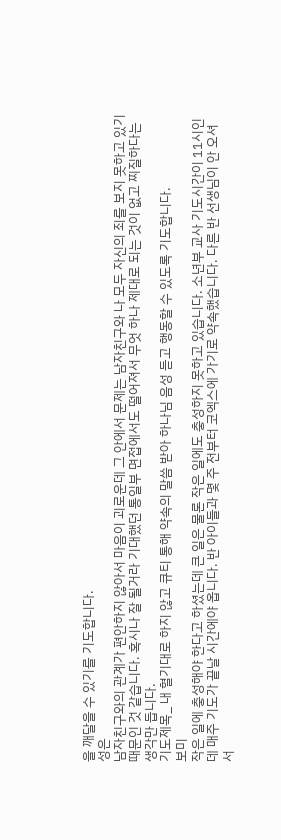을 깨달을 수 있기를 기도합니다.
성은
남자친구와의 관계가 편안하지 않아서 마음이 괴로운데 그 안에서 문제는 남자친구와 나 모두 자신의 죄를 보지 못하고 있기 때문인 것 같습니다. 혹시나 잘 될거라 기대했던 통일부 면접에서도 떨어져서 무엇 하나 제대로 되는 것이 없고 찌질하다는 생각만 듭니다.
기도제목_ 내 혈기대로 하지 않고 큐티 통해 약속의 말씀 받아 하나님 음성 듣고 행동할 수 있도록 기도합니다.
보미
작은 일에 충성해야 한다고 하셨는데 큰 일은 물론 작은 일에도 충성하지 못하고 있습니다. 소년부 교사 기도시간이 11시인데 매주 기도가 끝날 시간에야 옵니다. 반 아이들과 몇 주 전부터 코엑스에 가기로 약속했습니다. 다른 반 선생님이 안 오셔서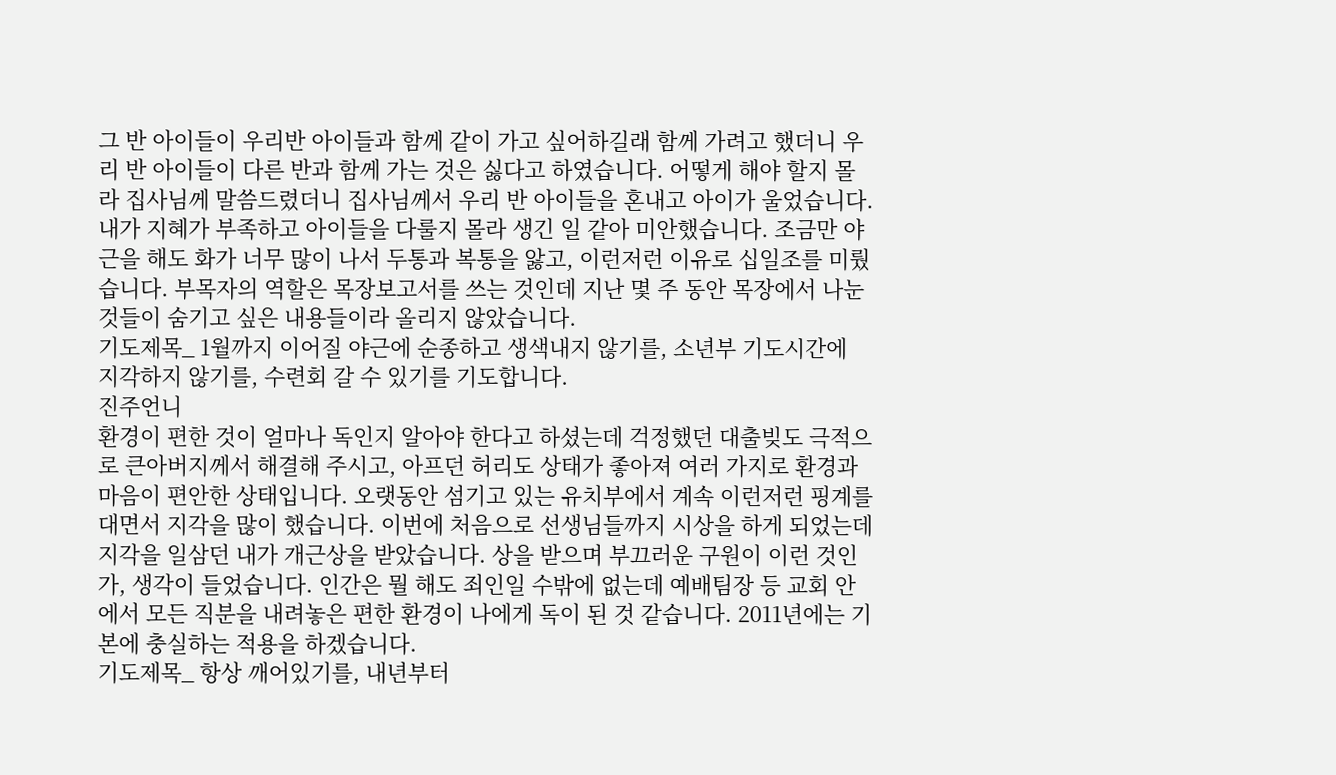그 반 아이들이 우리반 아이들과 함께 같이 가고 싶어하길래 함께 가려고 했더니 우리 반 아이들이 다른 반과 함께 가는 것은 싫다고 하였습니다. 어떻게 해야 할지 몰라 집사님께 말씀드렸더니 집사님께서 우리 반 아이들을 혼내고 아이가 울었습니다. 내가 지혜가 부족하고 아이들을 다룰지 몰라 생긴 일 같아 미안했습니다. 조금만 야근을 해도 화가 너무 많이 나서 두통과 복통을 앓고, 이런저런 이유로 십일조를 미뤘습니다. 부목자의 역할은 목장보고서를 쓰는 것인데 지난 몇 주 동안 목장에서 나눈 것들이 숨기고 싶은 내용들이라 올리지 않았습니다.
기도제목_ 1월까지 이어질 야근에 순종하고 생색내지 않기를, 소년부 기도시간에 지각하지 않기를, 수련회 갈 수 있기를 기도합니다.
진주언니
환경이 편한 것이 얼마나 독인지 알아야 한다고 하셨는데 걱정했던 대출빚도 극적으로 큰아버지께서 해결해 주시고, 아프던 허리도 상태가 좋아져 여러 가지로 환경과 마음이 편안한 상태입니다. 오랫동안 섬기고 있는 유치부에서 계속 이런저런 핑계를 대면서 지각을 많이 했습니다. 이번에 처음으로 선생님들까지 시상을 하게 되었는데 지각을 일삼던 내가 개근상을 받았습니다. 상을 받으며 부끄러운 구원이 이런 것인가, 생각이 들었습니다. 인간은 뭘 해도 죄인일 수밖에 없는데 예배팀장 등 교회 안에서 모든 직분을 내려놓은 편한 환경이 나에게 독이 된 것 같습니다. 2011년에는 기본에 충실하는 적용을 하겠습니다.
기도제목_ 항상 깨어있기를, 내년부터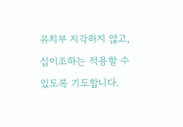유치부 지각하지 않고, 십이조하는 적용할 수 있도록 기도합니다.